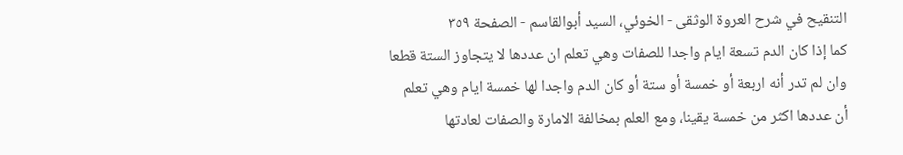التنقيح في شرح العروة الوثقى - الخوئي، السيد أبوالقاسم - الصفحة ٣٥٩
كما إذا كان الدم تسعة ايام واجدا للصفات وهي تعلم ان عددها لا يتجاوز الستة قطعا وان لم تدر أنه اربعة أو خمسة أو ستة أو كان الدم واجدا لها خمسة ايام وهي تعلم أن عددها اكثر من خمسة يقينا، ومع العلم بمخالفة الامارة والصفات لعادتها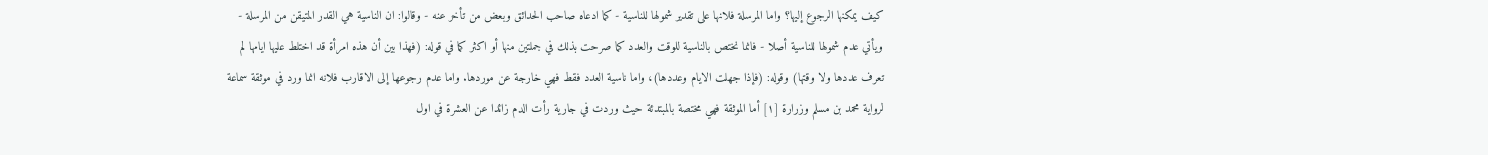كيف يمكنها الرجوع إليها؟ واما المرسلة فلانها على تقدير شمولها للناسية - كما ادعاه صاحب الحدائق وبعض من تأخر عنه - وقالوا: ان الناسية هي القدر المتيقن من المرسلة - ويأتي عدم شمولها للناسية أصلا - فانما نختص بالناسية للوقت والعدد كما صرحت بذلك في جملتين منها أو اكثر كما في قوله: (فهذا بين أن هذه امرأة قد اختلط عليها ايامها لم تعرف عددها ولا وقتها) وقوله: (فإذا جهلت الايام وعددها)، واما ناسية العدد فقط فهي خارجة عن موردها. واما عدم رجوعها إلى الاقارب فلانه انما ورد في موثقة سماعة لرواية محمد بن مسلم وزرارة [١] أما الموثقة فهي مختصة بالمبتدئة حيث وردت في جارية رأت الدم زائدا عن العشرة في اول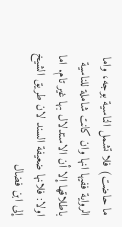ما حاضت) فلا تشمل الناسية بوجه، واما الرواية ففيها انها وان كانت شاملة للناسية باطلاقها إلا أن الاستدلال بها غير تام. اما اولا: فلانها ضعيفة السند لان طريق الشيخ إلى ابن فضال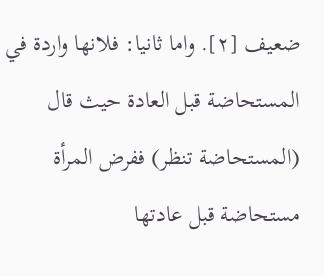ضعيف [٢]. واما ثانيا: فلانها واردة في المستحاضة قبل العادة حيث قال (المستحاضة تنظر) ففرض المرأة مستحاضة قبل عادتها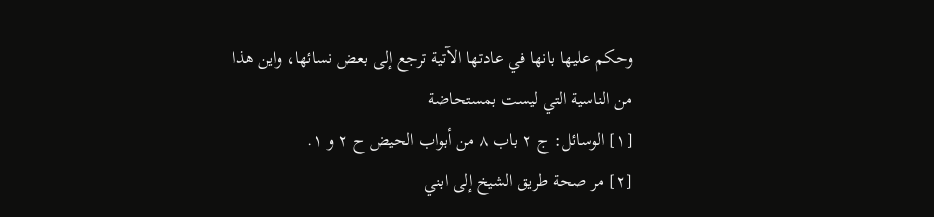وحكم عليها بانها في عادتها الآتية ترجع إلى بعض نسائها، واين هذا من الناسية التي ليست بمستحاضة
[١] الوسائل: ج ٢ باب ٨ من أبواب الحيض ح ٢ و ١.
[٢] مر صحة طريق الشيخ إلى ابني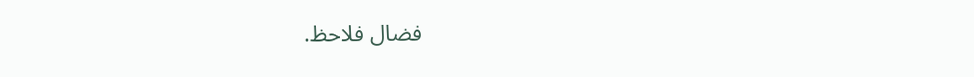فضال فلاحظ.